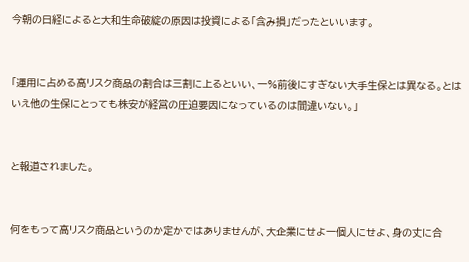今朝の日経によると大和生命破綻の原因は投資による「含み損」だったといいます。


「運用に占める高リスク商品の割合は三割に上るといい、一%前後にすぎない大手生保とは異なる。とはいえ他の生保にとっても株安が経営の圧迫要因になっているのは間違いない。」


と報道されました。


何をもって高リスク商品というのか定かではありませんが、大企業にせよ一個人にせよ、身の丈に合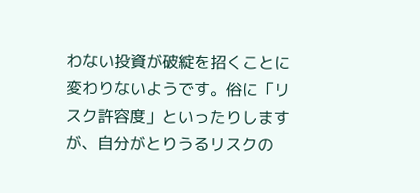わない投資が破綻を招くことに変わりないようです。俗に「リスク許容度」といったりしますが、自分がとりうるリスクの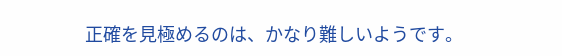正確を見極めるのは、かなり難しいようです。